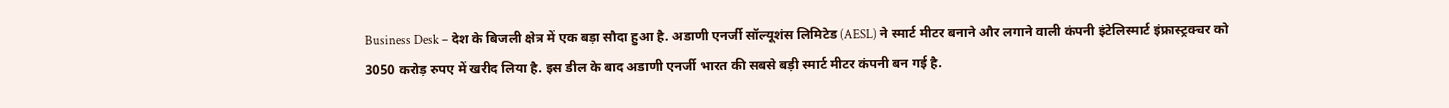Business Desk – देश के बिजली क्षेत्र में एक बड़ा सौदा हुआ है. अडाणी एनर्जी सॉल्यूशंस लिमिटेड (AESL) ने स्मार्ट मीटर बनाने और लगाने वाली कंपनी इंटेलिस्मार्ट इंफ्रास्ट्रक्चर को 3050 करोड़ रुपए में खरीद लिया है. इस डील के बाद अडाणी एनर्जी भारत की सबसे बड़ी स्मार्ट मीटर कंपनी बन गई है.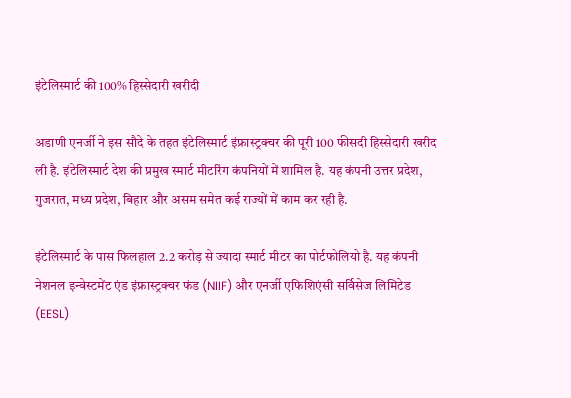इंटेलिस्मार्ट की 100% हिस्सेदारी खरीदी

अडाणी एनर्जी ने इस सौदे के तहत इंटेलिस्मार्ट इंफ्रास्ट्रक्चर की पूरी 100 फीसदी हिस्सेदारी खरीद ली है. इंटेलिस्मार्ट देश की प्रमुख स्मार्ट मीटरिंग कंपनियों में शामिल है. यह कंपनी उत्तर प्रदेश, गुजरात, मध्य प्रदेश, बिहार और असम समेत कई राज्यों में काम कर रही है.

इंटेलिस्मार्ट के पास फिलहाल 2.2 करोड़ से ज्यादा स्मार्ट मीटर का पोर्टफोलियो है. यह कंपनी नेशनल इन्वेस्टमेंट एंड इंफ्रास्ट्रक्चर फंड (NIIF) और एनर्जी एफिशिएंसी सर्विसेज लिमिटेड (EESL)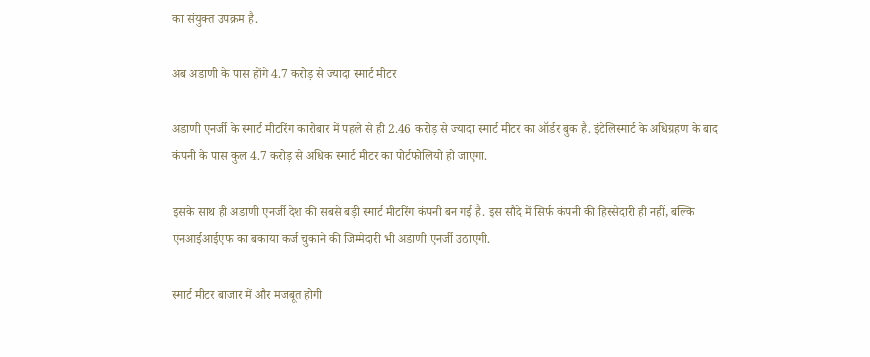का संयुक्त उपक्रम है.

अब अडाणी के पास होंगे 4.7 करोड़ से ज्यादा स्मार्ट मीटर

अडाणी एनर्जी के स्मार्ट मीटरिंग कारोबार में पहले से ही 2.46 करोड़ से ज्यादा स्मार्ट मीटर का ऑर्डर बुक है. इंटेलिस्मार्ट के अधिग्रहण के बाद कंपनी के पास कुल 4.7 करोड़ से अधिक स्मार्ट मीटर का पोर्टफोलियो हो जाएगा.

इसके साथ ही अडाणी एनर्जी देश की सबसे बड़ी स्मार्ट मीटरिंग कंपनी बन गई है. इस सौदे में सिर्फ कंपनी की हिस्सेदारी ही नहीं, बल्कि एनआईआईएफ का बकाया कर्ज चुकाने की जिम्मेदारी भी अडाणी एनर्जी उठाएगी.

स्मार्ट मीटर बाजार में और मजबूत होगी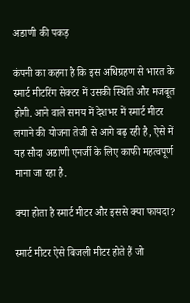अडाणी की पकड़

कंपनी का कहना है कि इस अधिग्रहण से भारत के स्मार्ट मीटरिंग सेक्टर में उसकी स्थिति और मजबूत होगी. आने वाले समय में देशभर में स्मार्ट मीटर लगाने की योजना तेजी से आगे बढ़ रही है, ऐसे में यह सौदा अडाणी एनर्जी के लिए काफी महत्वपूर्ण माना जा रहा है.

क्या होता है स्मार्ट मीटर और इससे क्या फायदा?

स्मार्ट मीटर ऐसे बिजली मीटर होते हैं जो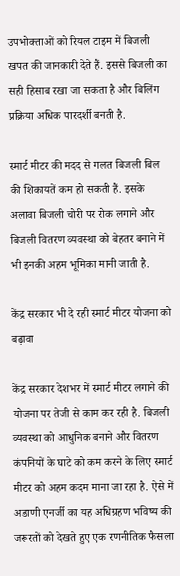उपभोक्ताओं को रियल टाइम में बिजली खपत की जानकारी देते हैं. इससे बिजली का सही हिसाब रखा जा सकता है और बिलिंग प्रक्रिया अधिक पारदर्शी बनती है.

स्मार्ट मीटर की मदद से गलत बिजली बिल की शिकायतें कम हो सकती हैं. इसके अलावा बिजली चोरी पर रोक लगाने और बिजली वितरण व्यवस्था को बेहतर बनाने में भी इनकी अहम भूमिका मानी जाती है.

केंद्र सरकार भी दे रही स्मार्ट मीटर योजना को बढ़ावा

केंद्र सरकार देशभर में स्मार्ट मीटर लगाने की योजना पर तेजी से काम कर रही है. बिजली व्यवस्था को आधुनिक बनाने और वितरण कंपनियों के घाटे को कम करने के लिए स्मार्ट मीटर को अहम कदम माना जा रहा है. ऐसे में अडाणी एनर्जी का यह अधिग्रहण भविष्य की जरूरतों को देखते हुए एक रणनीतिक फैसला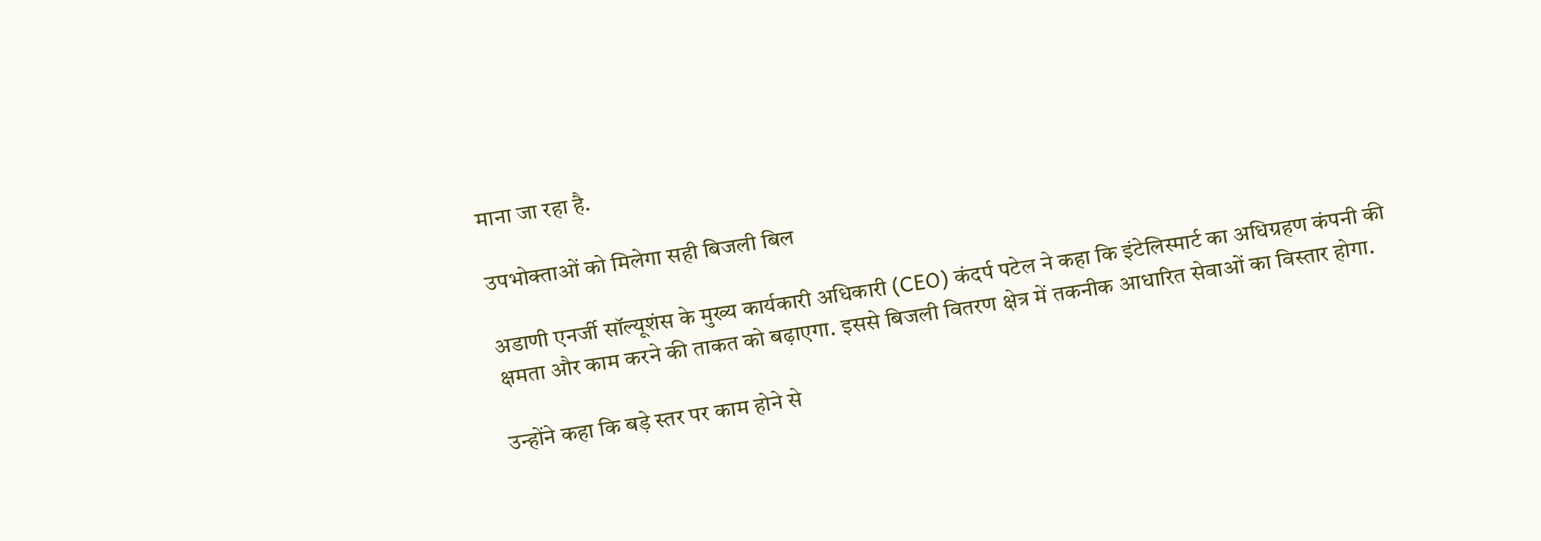माना जा रहा है.

उपभोक्ताओं को मिलेगा सही बिजली बिल

अडाणी एनर्जी सॉल्यूशंस के मुख्य कार्यकारी अधिकारी (CEO) कंदर्प पटेल ने कहा कि इंटेलिस्मार्ट का अधिग्रहण कंपनी की क्षमता और काम करने की ताकत को बढ़ाएगा. इससे बिजली वितरण क्षेत्र में तकनीक आधारित सेवाओं का विस्तार होगा.

उन्होंने कहा कि बड़े स्तर पर काम होने से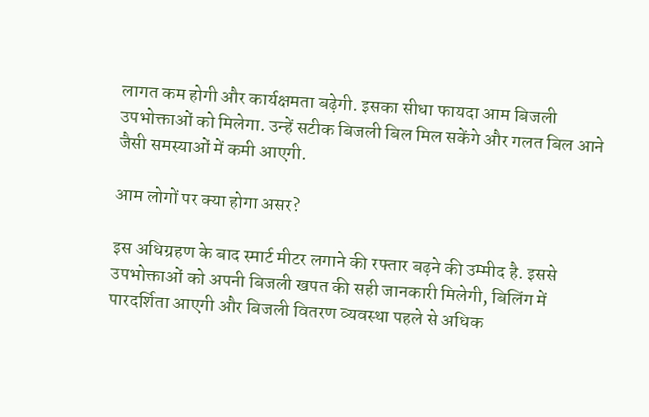लागत कम होगी और कार्यक्षमता बढ़ेगी. इसका सीधा फायदा आम बिजली उपभोक्ताओं को मिलेगा. उन्हें सटीक बिजली बिल मिल सकेंगे और गलत बिल आने जैसी समस्याओं में कमी आएगी.

आम लोगों पर क्या होगा असर?

इस अधिग्रहण के बाद स्मार्ट मीटर लगाने की रफ्तार बढ़ने की उम्मीद है. इससे उपभोक्ताओं को अपनी बिजली खपत की सही जानकारी मिलेगी, बिलिंग में पारदर्शिता आएगी और बिजली वितरण व्यवस्था पहले से अधिक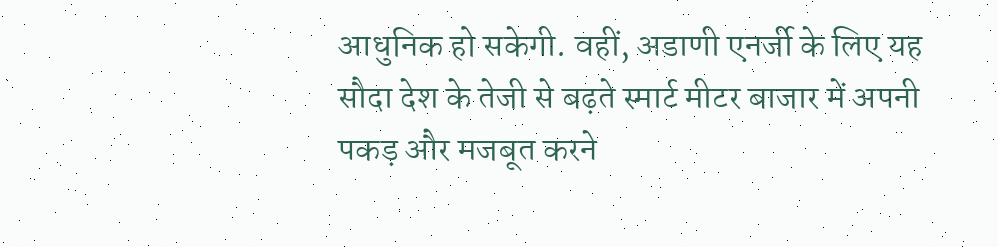आधुनिक हो सकेगी. वहीं, अडाणी एनर्जी के लिए यह सौदा देश के तेजी से बढ़ते स्मार्ट मीटर बाजार में अपनी पकड़ और मजबूत करने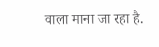वाला माना जा रहा है.